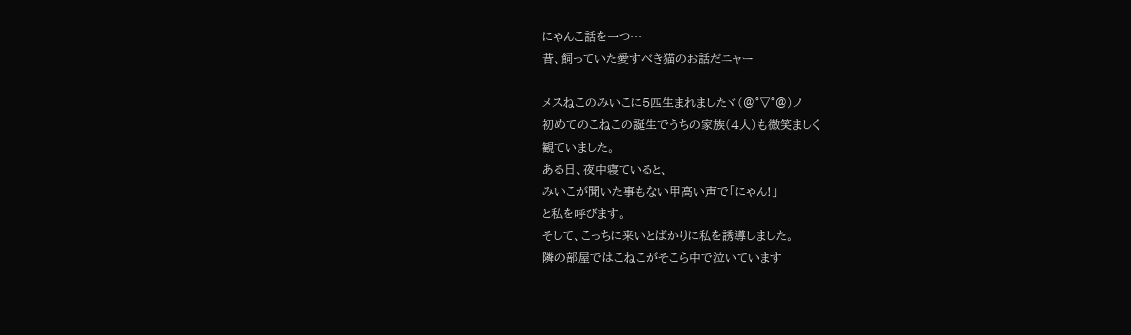にゃんこ話を一つ…
昔、飼っていた愛すべき猫のお話だニャー

メスねこのみいこに5匹生まれましたヾ(@°▽°@)ノ
初めてのこねこの誕生でうちの家族(4人)も微笑ましく
観ていました。
ある日、夜中寝ていると、
みいこが聞いた事もない甲高い声で「にゃん!」
と私を呼びます。
そして、こっちに来いとばかりに私を誘導しました。
隣の部屋ではこねこがそこら中で泣いています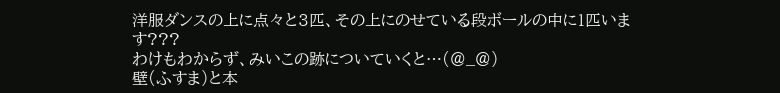洋服ダンスの上に点々と3匹、その上にのせている段ボールの中に1匹います???
わけもわからず、みいこの跡についていくと…(@_@)
壁(ふすま)と本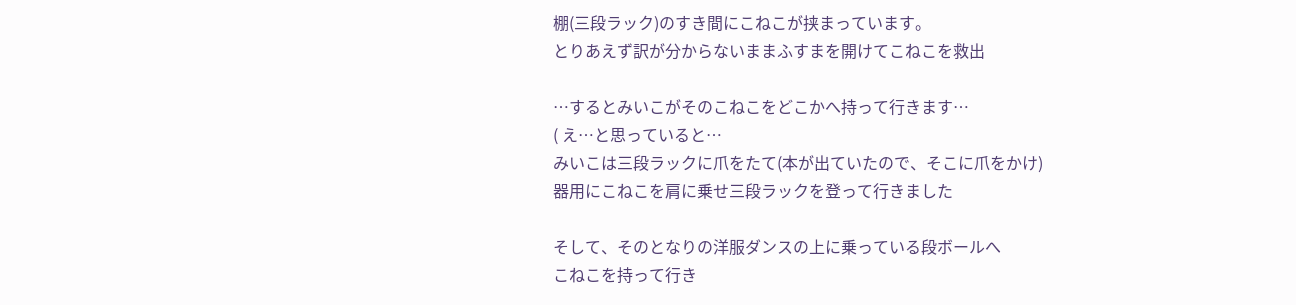棚(三段ラック)のすき間にこねこが挟まっています。
とりあえず訳が分からないままふすまを開けてこねこを救出

…するとみいこがそのこねこをどこかへ持って行きます…
( え…と思っていると…
みいこは三段ラックに爪をたて(本が出ていたので、そこに爪をかけ)
器用にこねこを肩に乗せ三段ラックを登って行きました

そして、そのとなりの洋服ダンスの上に乗っている段ボールへ
こねこを持って行き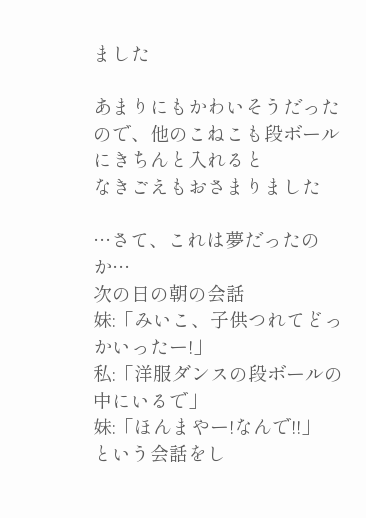ました

あまりにもかわいそうだったので、他のこねこも段ボールにきちんと入れると
なきごえもおさまりました

…さて、これは夢だったのか…
次の日の朝の会話
妹:「みいこ、子供つれてどっかいったー!」
私:「洋服ダンスの段ボールの中にいるで」
妹:「ほんまやー!なんで!!」
という会話をし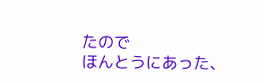たので
ほんとうにあった、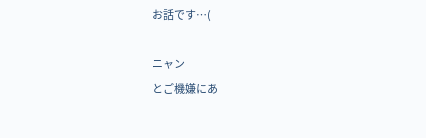お話です…(

ニャン
とご機嫌にあ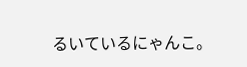るいているにゃんこ。